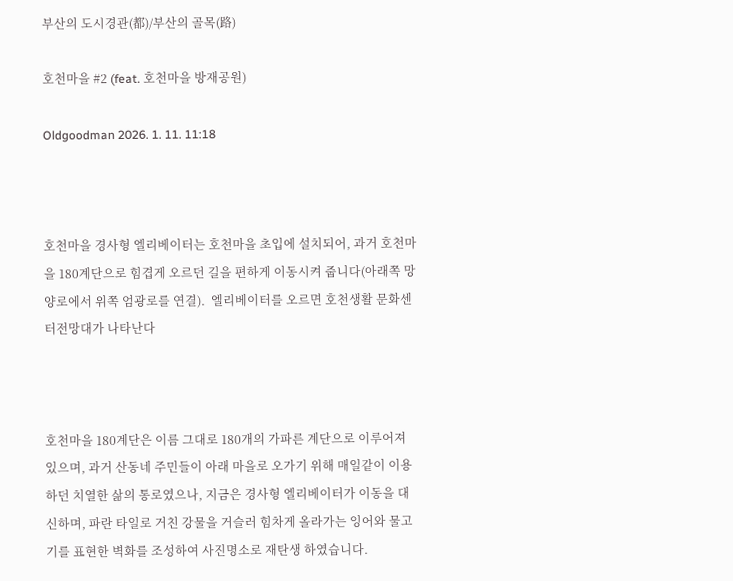부산의 도시경관(都)/부산의 골목(路)

호천마을 #2 (feat. 호천마을 방재공원)

Oldgoodman 2026. 1. 11. 11:18



호천마을 경사형 엘리베이터는 호천마을 초입에 설치되어, 과거 호천마을 180계단으로 힘겹게 오르던 길을 편하게 이동시켜 줍니다(아래쪽 망양로에서 위쪽 엄광로를 연결).  엘리베이터를 오르면 호천생활 문화센터전망대가 나타난다



호천마을 180계단은 이름 그대로 180개의 가파른 계단으로 이루어져 있으며, 과거 산동네 주민들이 아래 마을로 오가기 위해 매일같이 이용하던 치열한 삶의 통로였으나, 지금은 경사형 엘리베이터가 이동을 대신하며, 파란 타일로 거친 강물을 거슬러 힘차게 올라가는 잉어와 물고기를 표현한 벽화를 조성하여 사진명소로 재탄생 하였습니다.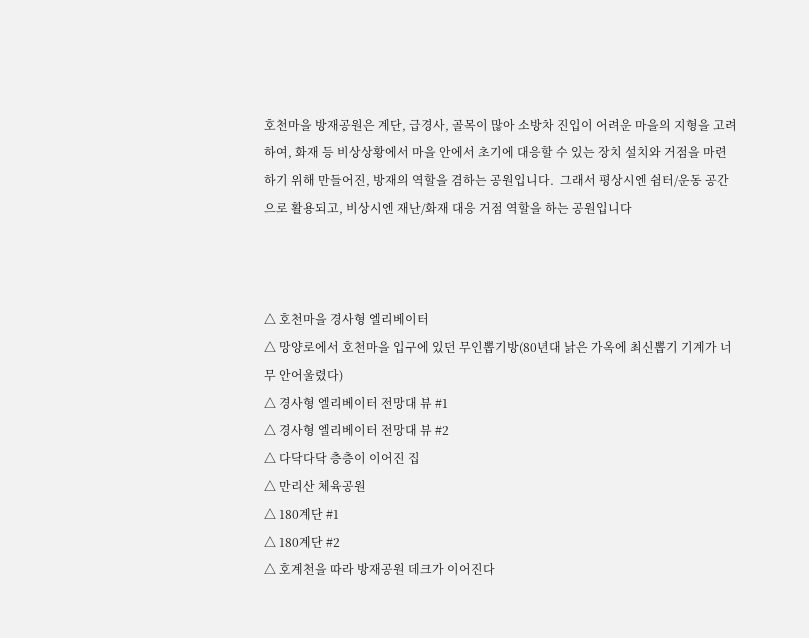호천마을 방재공원은 계단, 급경사, 골목이 많아 소방차 진입이 어려운 마을의 지형을 고려하여, 화재 등 비상상황에서 마을 안에서 초기에 대응할 수 있는 장치 설치와 거점을 마련하기 위해 만들어진, 방재의 역할을 겸하는 공원입니다.  그래서 평상시엔 쉼터/운동 공간으로 활용되고, 비상시엔 재난/화재 대응 거점 역할을 하는 공원입니다



△ 호천마을 경사형 엘리베이터
△ 망양로에서 호천마을 입구에 있던 무인뽑기방(80년대 낡은 가옥에 최신뽑기 기계가 너무 안어울렸다)
△ 경사형 엘리베이터 전망대 뷰 #1
△ 경사형 엘리베이터 전망대 뷰 #2
△ 다닥다닥 층층이 이어진 집
△ 만리산 체육공원
△ 180계단 #1
△ 180계단 #2
△ 호계천을 따라 방재공원 데크가 이어진다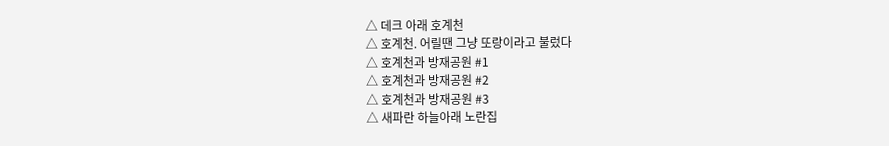△ 데크 아래 호계천
△ 호계천. 어릴땐 그냥 또랑이라고 불렀다
△ 호계천과 방재공원 #1
△ 호계천과 방재공원 #2
△ 호계천과 방재공원 #3
△ 새파란 하늘아래 노란집